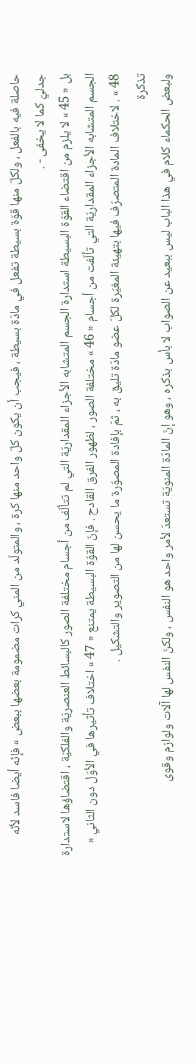حاصلة فيه بالفعل ، ولكلّ منها قوّة بسيطة تفعل في مادّة بسيطة ، فيجب أن يكون كلّ واحد منها كرة ، والمتولّد من المني كرات مضمومة بعضها ببعض » فإنّه أيضا فاسد لأنّه جدليّ كما لا يخفى - .
بل « 45 » لا يلزم من اقتضاء القوّة البسيطة استدارة الجسم المتشابه الأجزاء المقداريّة التي لم تتألّف من أجسام مختلفة الصور كالبسائط العنصريّة والفلكيّة ، اقتضاؤها لاستدارة الجسم المتشابه الأجزاء المقداريّة التي تألّفت من أجسام « 46 » مختلفة الصور ، لظهور الفرق القادح . فإنّ القوّة البسيطة يمتنع « 47 » اختلاف تأثيرها في الأوّل دون الثاني « 48 » . لاختلاف المادة المتصرّف فيها بتهيئة المغيّرة لكلّ عضو مادّة تليق به ، ثمّ بإفادة المصوّرة ما يحسن لها من التصوير والتشكيل .
تذكرة
ولبعض الحكماء كلام في هذا الباب ليس ببعيد عن الصواب لا بأس بذكره ، وهو إنّ المادّة المنويّة تستعدّ لأمر واحد هو النفس ، ولكنّ النفس لها آلات ولوازم وقوى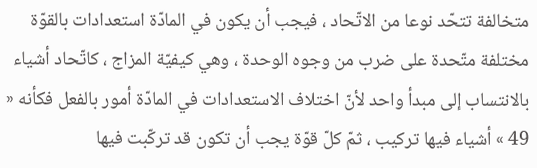متخالفة تتحّد نوعا من الاتّحاد ، فيجب أن يكون في المادّة استعدادات بالقوّة مختلفة متّحدة على ضرب من وجوه الوحدة ، وهي كيفيّة المزاج ، كاتّحاد أشياء بالانتساب إلى مبدأ واحد لأنّ اختلاف الاستعدادات في المادّة أمور بالفعل فكأنه « 49 » أشياء فيها تركيب ، ثمّ كلّ قوّة يجب أن تكون قد تركّبت فيها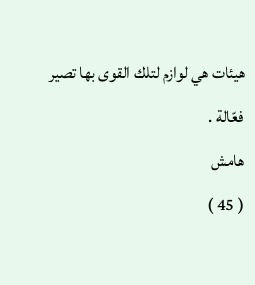هيئات هي لوازم لتلك القوى بها تصير فعّالة .
هامش
( 45 )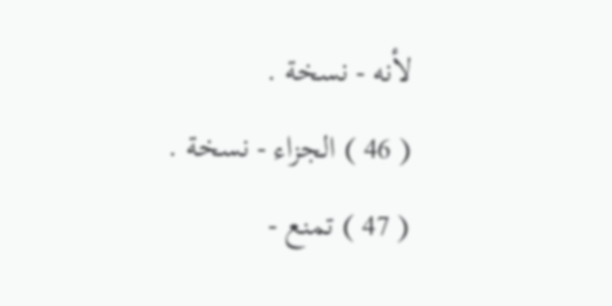لأنه - نسخة .
( 46 ) الجزاء - نسخة .
( 47 ) تمنع -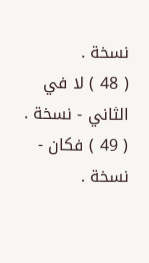نسخة .
( 48 ) لا في الثاني - نسخة .
( 49 ) فكان - نسخة .